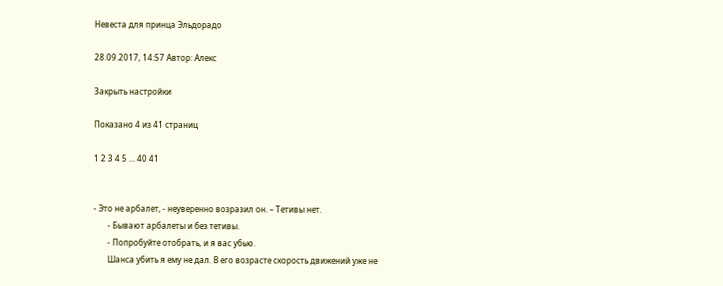Невеста для принца Эльдорадо

28.09.2017, 14:57 Автор: Алекс

Закрыть настройки

Показано 4 из 41 страниц

1 2 3 4 5 ... 40 41


- Это не арбалет, - неуверенно возразил он. – Тетивы нет.
       - Бывают арбалеты и без тетивы.
       - Попробуйте отобрать, и я вас убью.
       Шанса убить я ему не дал. В его возрасте скорость движений уже не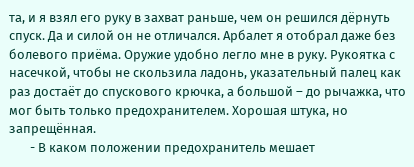та, и я взял его руку в захват раньше, чем он решился дёрнуть спуск. Да и силой он не отличался. Арбалет я отобрал даже без болевого приёма. Оружие удобно легло мне в руку. Рукоятка с насечкой, чтобы не скользила ладонь, указательный палец как раз достаёт до спускового крючка, а большой – до рычажка, что мог быть только предохранителем. Хорошая штука, но запрещённая.
       - В каком положении предохранитель мешает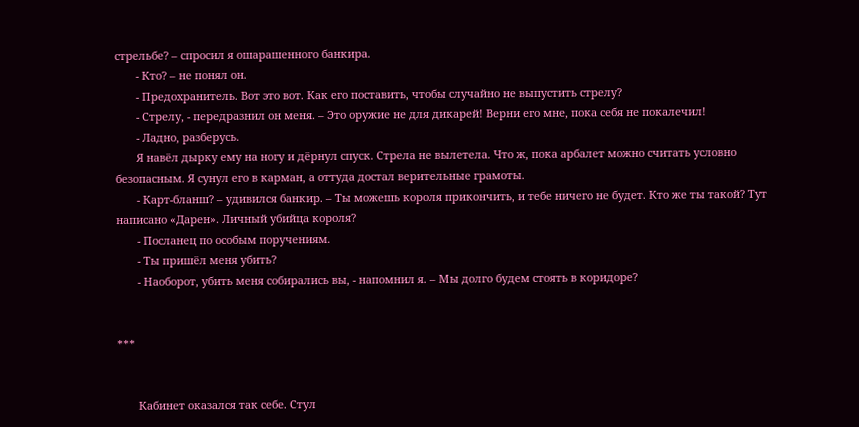стрельбе? – спросил я ошарашенного банкира.
       - Кто? – не понял он.
       - Предохранитель. Вот это вот. Как его поставить, чтобы случайно не выпустить стрелу?
       - Стрелу, - передразнил он меня. – Это оружие не для дикарей! Верни его мне, пока себя не покалечил!
       - Ладно, разберусь.
       Я навёл дырку ему на ногу и дёрнул спуск. Стрела не вылетела. Что ж, пока арбалет можно считать условно безопасным. Я сунул его в карман, а оттуда достал верительные грамоты.
       - Карт-бланш? – удивился банкир. – Ты можешь короля прикончить, и тебе ничего не будет. Кто же ты такой? Тут написано «Дарен». Личный убийца короля?
       - Посланец по особым поручениям.
       - Ты пришёл меня убить?
       - Наоборот, убить меня собирались вы, - напомнил я. – Мы долго будем стоять в коридоре?


***


       Кабинет оказался так себе. Стул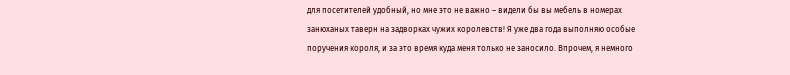для посетителей удобный, но мне это не важно – видели бы вы мебель в номерах занюханых таверн на задворках чужих королевств! Я уже два года выполняю особые поручения короля, и за это время куда меня только не заносило. Впрочем, я немного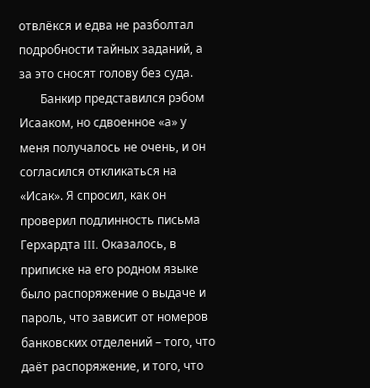отвлёкся и едва не разболтал подробности тайных заданий, а за это сносят голову без суда.
       Банкир представился рэбом Исааком, но сдвоенное «а» у меня получалось не очень, и он согласился откликаться на «Исак». Я спросил, как он проверил подлинность письма Герхардта III. Оказалось, в приписке на его родном языке было распоряжение о выдаче и пароль, что зависит от номеров банковских отделений – того, что даёт распоряжение, и того, что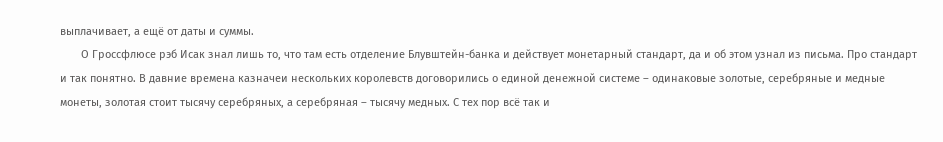выплачивает, а ещё от даты и суммы.
       О Гроссфлюсе рэб Исак знал лишь то, что там есть отделение Блувштейн-банка и действует монетарный стандарт, да и об этом узнал из письма. Про стандарт и так понятно. В давние времена казначеи нескольких королевств договорились о единой денежной системе – одинаковые золотые, серебряные и медные монеты, золотая стоит тысячу серебряных, а серебряная – тысячу медных. С тех пор всё так и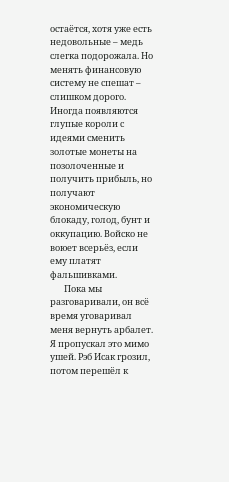остаётся, хотя уже есть недовольные – медь слегка подорожала. Но менять финансовую систему не спешат – слишком дорого. Иногда появляются глупые короли с идеями сменить золотые монеты на позолоченные и получить прибыль, но получают экономическую блокаду, голод, бунт и оккупацию. Войско не воюет всерьёз, если ему платят фальшивками.
       Пока мы разговаривали, он всё время уговаривал меня вернуть арбалет. Я пропускал это мимо ушей. Рэб Исак грозил, потом перешёл к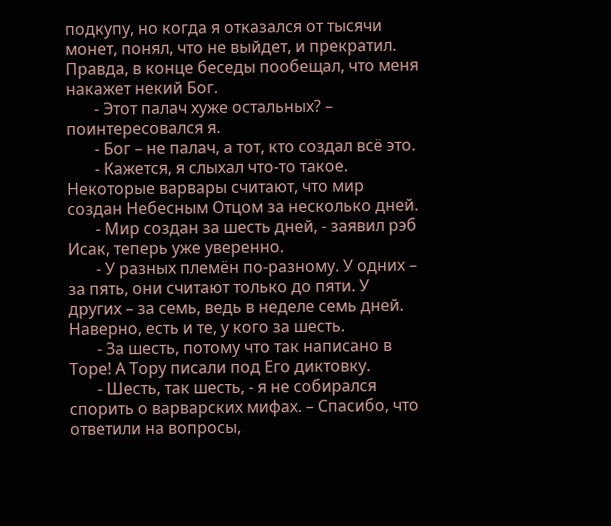подкупу, но когда я отказался от тысячи монет, понял, что не выйдет, и прекратил. Правда, в конце беседы пообещал, что меня накажет некий Бог.
       - Этот палач хуже остальных? – поинтересовался я.
       - Бог – не палач, а тот, кто создал всё это.
       - Кажется, я слыхал что-то такое. Некоторые варвары считают, что мир создан Небесным Отцом за несколько дней.
       - Мир создан за шесть дней, - заявил рэб Исак, теперь уже уверенно.
       - У разных племён по-разному. У одних – за пять, они считают только до пяти. У других – за семь, ведь в неделе семь дней. Наверно, есть и те, у кого за шесть.
       - За шесть, потому что так написано в Торе! А Тору писали под Его диктовку.
       - Шесть, так шесть, - я не собирался спорить о варварских мифах. – Спасибо, что ответили на вопросы,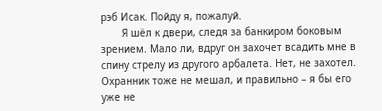рэб Исак. Пойду я, пожалуй.
       Я шёл к двери, следя за банкиром боковым зрением. Мало ли, вдруг он захочет всадить мне в спину стрелу из другого арбалета. Нет, не захотел. Охранник тоже не мешал, и правильно – я бы его уже не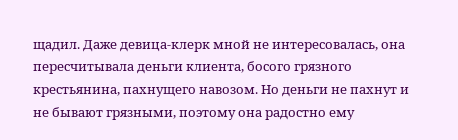щадил. Даже девица-клерк мной не интересовалась, она пересчитывала деньги клиента, босого грязного крестьянина, пахнущего навозом. Но деньги не пахнут и не бывают грязными, поэтому она радостно ему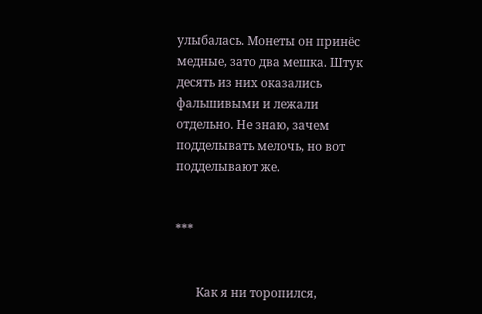улыбалась. Монеты он принёс медные, зато два мешка. Штук десять из них оказались фальшивыми и лежали отдельно. Не знаю, зачем подделывать мелочь, но вот подделывают же.


***


       Как я ни торопился,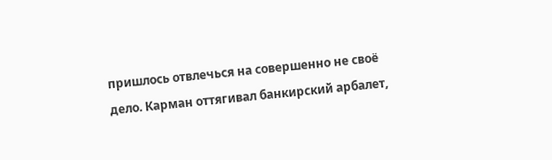пришлось отвлечься на совершенно не своё дело. Карман оттягивал банкирский арбалет,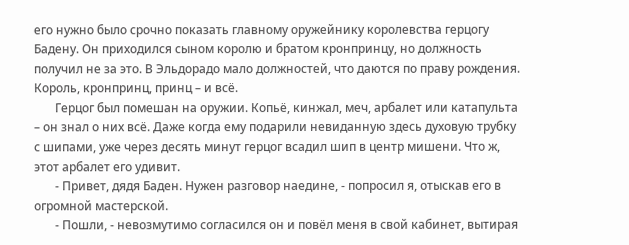его нужно было срочно показать главному оружейнику королевства герцогу Бадену. Он приходился сыном королю и братом кронпринцу, но должность получил не за это. В Эльдорадо мало должностей, что даются по праву рождения. Король, кронпринц, принц – и всё.
       Герцог был помешан на оружии. Копьё, кинжал, меч, арбалет или катапульта – он знал о них всё. Даже когда ему подарили невиданную здесь духовую трубку с шипами, уже через десять минут герцог всадил шип в центр мишени. Что ж, этот арбалет его удивит.
       - Привет, дядя Баден. Нужен разговор наедине, - попросил я, отыскав его в огромной мастерской.
       - Пошли, - невозмутимо согласился он и повёл меня в свой кабинет, вытирая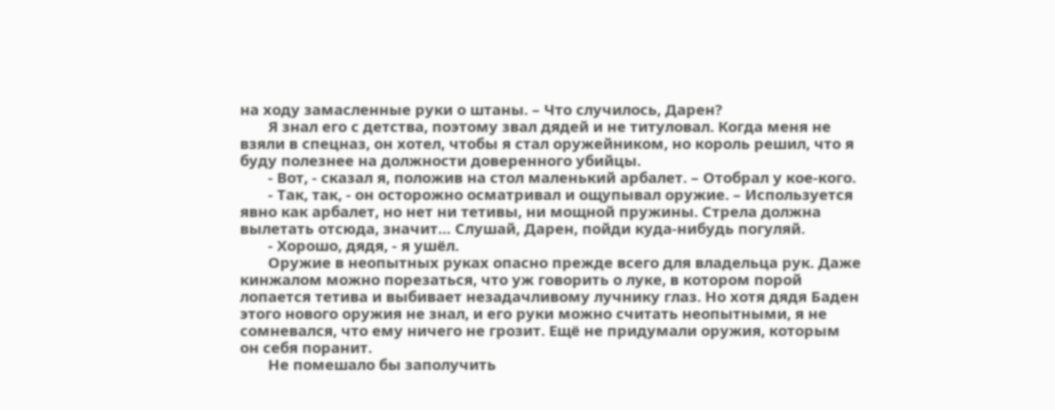на ходу замасленные руки о штаны. – Что случилось, Дарен?
       Я знал его с детства, поэтому звал дядей и не титуловал. Когда меня не взяли в спецназ, он хотел, чтобы я стал оружейником, но король решил, что я буду полезнее на должности доверенного убийцы.
       - Вот, - сказал я, положив на стол маленький арбалет. – Отобрал у кое-кого.
       - Так, так, - он осторожно осматривал и ощупывал оружие. – Используется явно как арбалет, но нет ни тетивы, ни мощной пружины. Стрела должна вылетать отсюда, значит… Слушай, Дарен, пойди куда-нибудь погуляй.
       - Хорошо, дядя, - я ушёл.
       Оружие в неопытных руках опасно прежде всего для владельца рук. Даже кинжалом можно порезаться, что уж говорить о луке, в котором порой лопается тетива и выбивает незадачливому лучнику глаз. Но хотя дядя Баден этого нового оружия не знал, и его руки можно считать неопытными, я не сомневался, что ему ничего не грозит. Ещё не придумали оружия, которым он себя поранит.
       Не помешало бы заполучить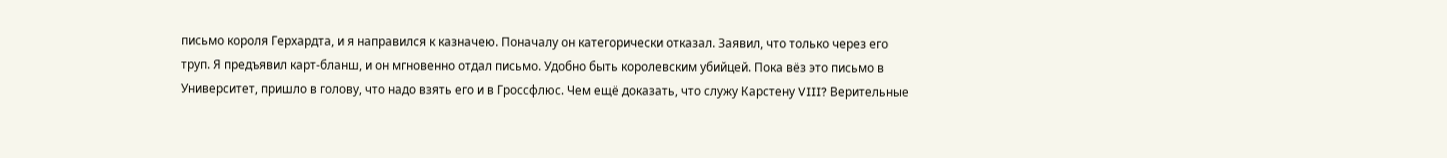письмо короля Герхардта, и я направился к казначею. Поначалу он категорически отказал. Заявил, что только через его труп. Я предъявил карт-бланш, и он мгновенно отдал письмо. Удобно быть королевским убийцей. Пока вёз это письмо в Университет, пришло в голову, что надо взять его и в Гроссфлюс. Чем ещё доказать, что служу Карстену VIII? Верительные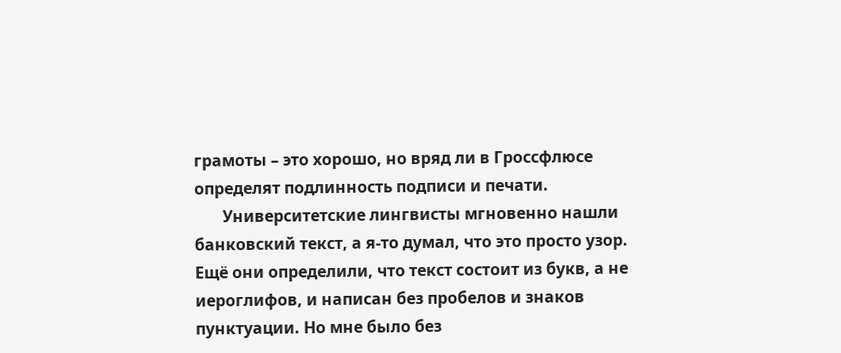грамоты – это хорошо, но вряд ли в Гроссфлюсе определят подлинность подписи и печати.
       Университетские лингвисты мгновенно нашли банковский текст, а я-то думал, что это просто узор. Ещё они определили, что текст состоит из букв, а не иероглифов, и написан без пробелов и знаков пунктуации. Но мне было без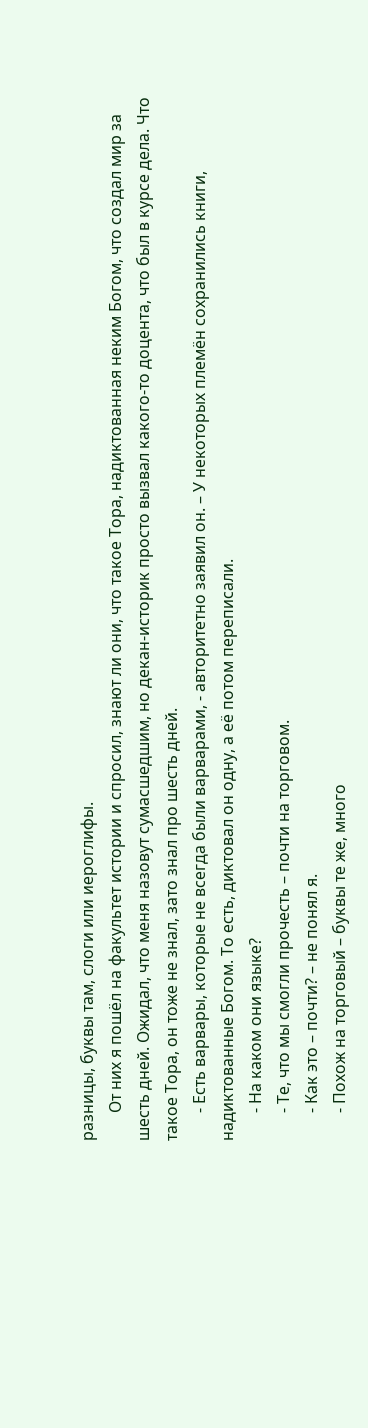разницы, буквы там, слоги или иероглифы.
       От них я пошёл на факультет истории и спросил, знают ли они, что такое Тора, надиктованная неким Богом, что создал мир за шесть дней. Ожидал, что меня назовут сумасшедшим, но декан-историк просто вызвал какого-то доцента, что был в курсе дела. Что такое Тора, он тоже не знал, зато знал про шесть дней.
       - Есть варвары, которые не всегда были варварами, - авторитетно заявил он. – У некоторых племён сохранились книги, надиктованные Богом. То есть, диктовал он одну, а её потом переписали.
       - На каком они языке?
       - Те, что мы смогли прочесть – почти на торговом.
       - Как это – почти? – не понял я.
       - Похож на торговый – буквы те же, много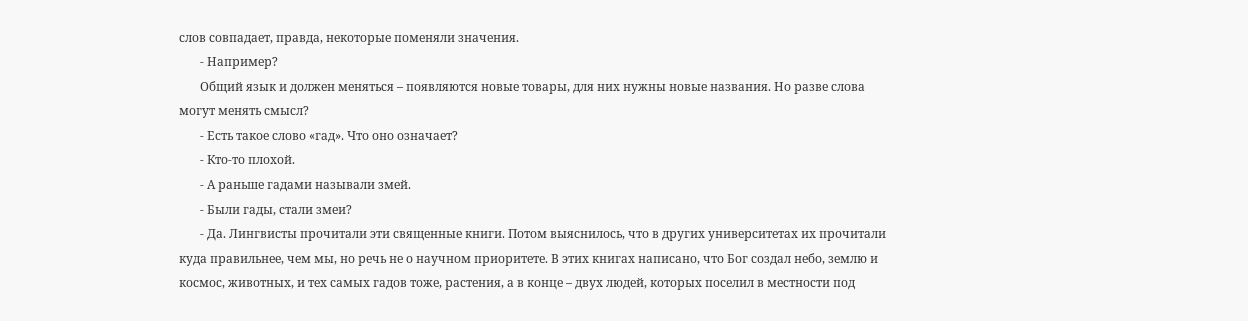слов совпадает, правда, некоторые поменяли значения.
       - Например?
       Общий язык и должен меняться – появляются новые товары, для них нужны новые названия. Но разве слова могут менять смысл?
       - Есть такое слово «гад». Что оно означает?
       - Кто-то плохой.
       - А раньше гадами называли змей.
       - Были гады, стали змеи?
       - Да. Лингвисты прочитали эти священные книги. Потом выяснилось, что в других университетах их прочитали куда правильнее, чем мы, но речь не о научном приоритете. В этих книгах написано, что Бог создал небо, землю и космос, животных, и тех самых гадов тоже, растения, а в конце – двух людей, которых поселил в местности под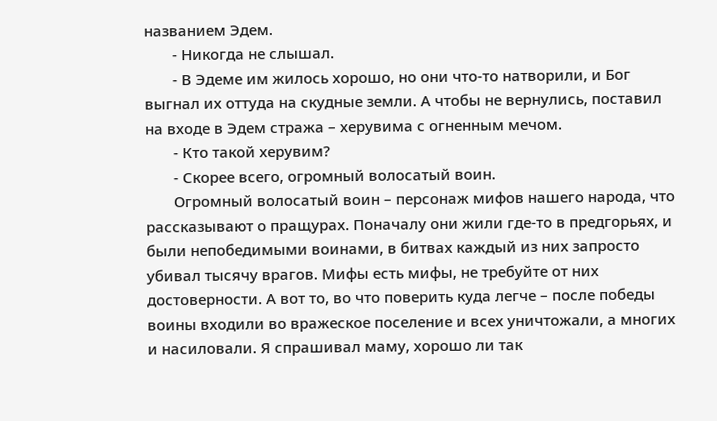названием Эдем.
       - Никогда не слышал.
       - В Эдеме им жилось хорошо, но они что-то натворили, и Бог выгнал их оттуда на скудные земли. А чтобы не вернулись, поставил на входе в Эдем стража – херувима с огненным мечом.
       - Кто такой херувим?
       - Скорее всего, огромный волосатый воин.
       Огромный волосатый воин – персонаж мифов нашего народа, что рассказывают о пращурах. Поначалу они жили где-то в предгорьях, и были непобедимыми воинами, в битвах каждый из них запросто убивал тысячу врагов. Мифы есть мифы, не требуйте от них достоверности. А вот то, во что поверить куда легче – после победы воины входили во вражеское поселение и всех уничтожали, а многих и насиловали. Я спрашивал маму, хорошо ли так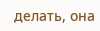делать, она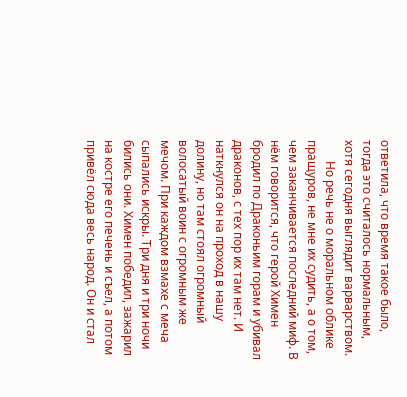ответила, что время такое было, тогда это считалось нормальным, хотя сегодня выглядит варварством.
       Но речь не о моральном облике пращуров, не мне их судить, а о том, чем заканчивается последний миф. В нём говорится, что герой Химен бродил по Драконьим горам и убивал драконов, с тех пор их там нет. И наткнулся он на проход в нашу долину, но там стоял огромный волосатый воин с огромным же мечом. При каждом взмахе с меча сыпались искры. Три дня и три ночи бились они. Химен победил, зажарил на костре его печень и съел, а потом привёл сюда весь народ. Он и стал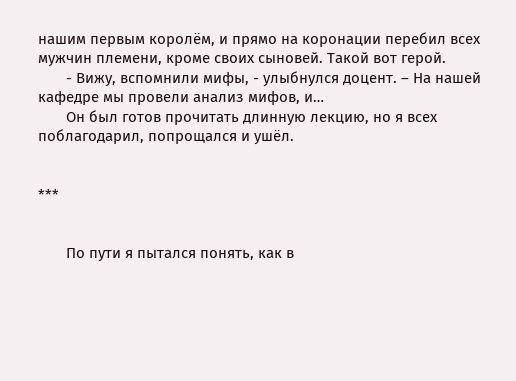нашим первым королём, и прямо на коронации перебил всех мужчин племени, кроме своих сыновей. Такой вот герой.
       - Вижу, вспомнили мифы, - улыбнулся доцент. – На нашей кафедре мы провели анализ мифов, и…
       Он был готов прочитать длинную лекцию, но я всех поблагодарил, попрощался и ушёл.


***


       По пути я пытался понять, как в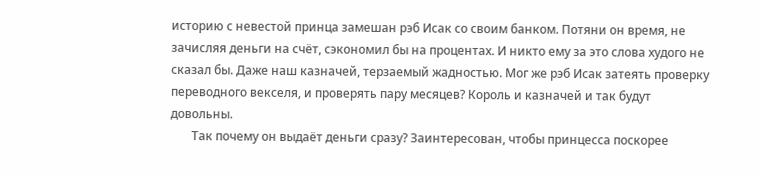историю с невестой принца замешан рэб Исак со своим банком. Потяни он время, не зачисляя деньги на счёт, сэкономил бы на процентах. И никто ему за это слова худого не сказал бы. Даже наш казначей, терзаемый жадностью. Мог же рэб Исак затеять проверку переводного векселя, и проверять пару месяцев? Король и казначей и так будут довольны.
       Так почему он выдаёт деньги сразу? Заинтересован, чтобы принцесса поскорее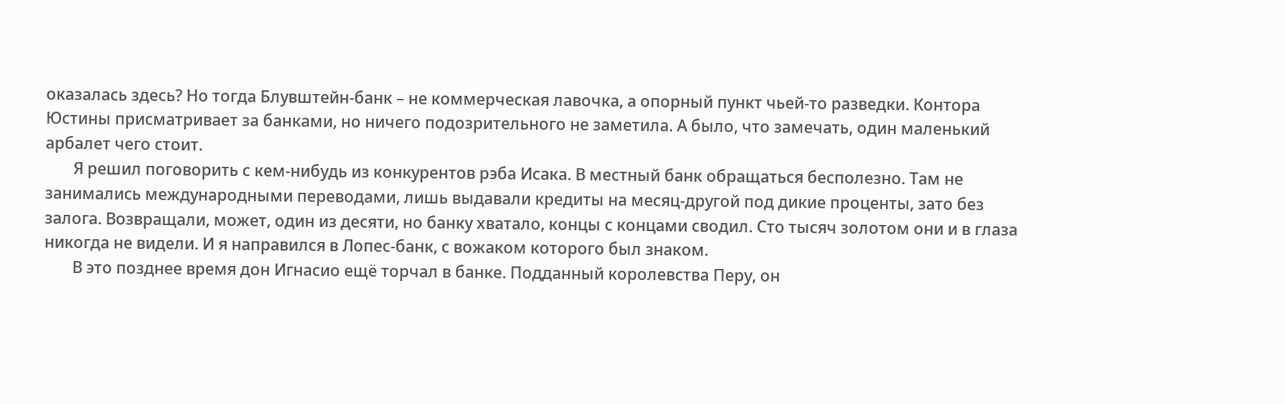оказалась здесь? Но тогда Блувштейн-банк – не коммерческая лавочка, а опорный пункт чьей-то разведки. Контора Юстины присматривает за банками, но ничего подозрительного не заметила. А было, что замечать, один маленький арбалет чего стоит.
       Я решил поговорить с кем-нибудь из конкурентов рэба Исака. В местный банк обращаться бесполезно. Там не занимались международными переводами, лишь выдавали кредиты на месяц-другой под дикие проценты, зато без залога. Возвращали, может, один из десяти, но банку хватало, концы с концами сводил. Сто тысяч золотом они и в глаза никогда не видели. И я направился в Лопес-банк, с вожаком которого был знаком.
       В это позднее время дон Игнасио ещё торчал в банке. Подданный королевства Перу, он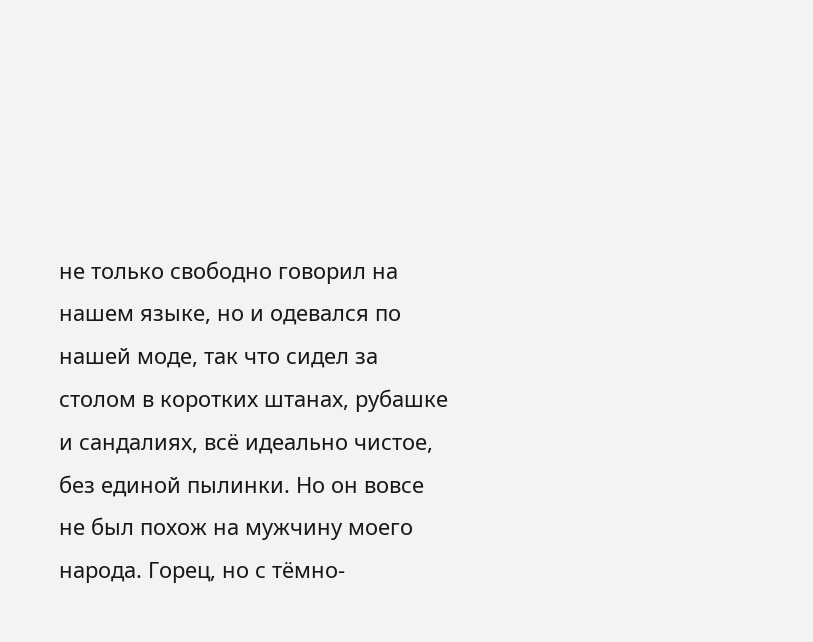не только свободно говорил на нашем языке, но и одевался по нашей моде, так что сидел за столом в коротких штанах, рубашке и сандалиях, всё идеально чистое, без единой пылинки. Но он вовсе не был похож на мужчину моего народа. Горец, но с тёмно-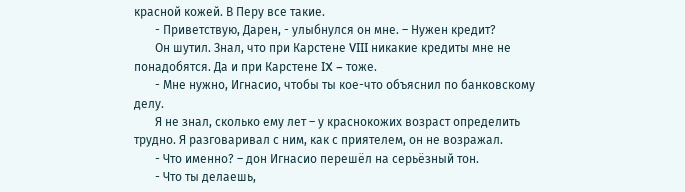красной кожей. В Перу все такие.
       - Приветствую, Дарен, - улыбнулся он мне. – Нужен кредит?
       Он шутил. Знал, что при Карстене VIII никакие кредиты мне не понадобятся. Да и при Карстене IX – тоже.
       - Мне нужно, Игнасио, чтобы ты кое-что объяснил по банковскому делу.
       Я не знал, сколько ему лет – у краснокожих возраст определить трудно. Я разговаривал с ним, как с приятелем, он не возражал.
       - Что именно? – дон Игнасио перешёл на серьёзный тон.
       - Что ты делаешь,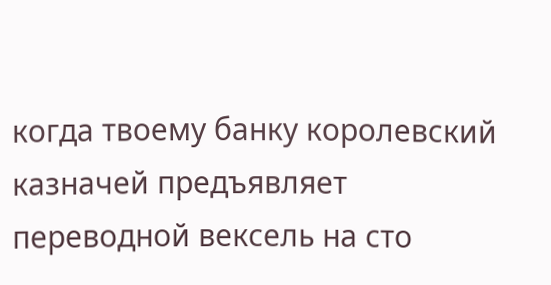когда твоему банку королевский казначей предъявляет переводной вексель на сто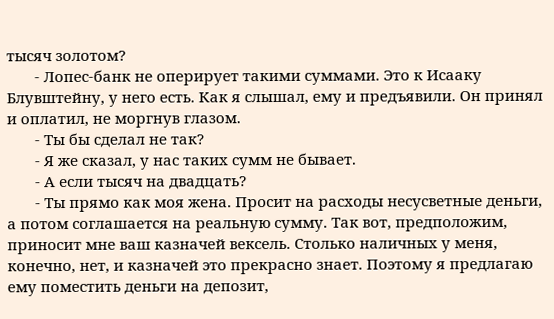тысяч золотом?
       - Лопес-банк не оперирует такими суммами. Это к Исааку Блувштейну, у него есть. Как я слышал, ему и предъявили. Он принял и оплатил, не моргнув глазом.
       - Ты бы сделал не так?
       - Я же сказал, у нас таких сумм не бывает.
       - А если тысяч на двадцать?
       - Ты прямо как моя жена. Просит на расходы несусветные деньги, а потом соглашается на реальную сумму. Так вот, предположим, приносит мне ваш казначей вексель. Столько наличных у меня, конечно, нет, и казначей это прекрасно знает. Поэтому я предлагаю ему поместить деньги на депозит,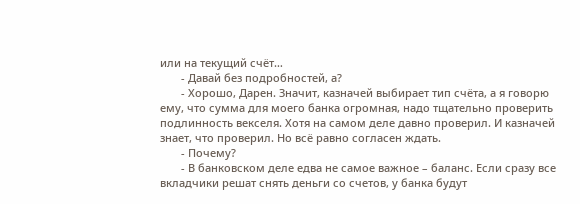или на текущий счёт…
       - Давай без подробностей, а?
       - Хорошо, Дарен. Значит, казначей выбирает тип счёта, а я говорю ему, что сумма для моего банка огромная, надо тщательно проверить подлинность векселя. Хотя на самом деле давно проверил. И казначей знает, что проверил. Но всё равно согласен ждать.
       - Почему?
       - В банковском деле едва не самое важное – баланс. Если сразу все вкладчики решат снять деньги со счетов, у банка будут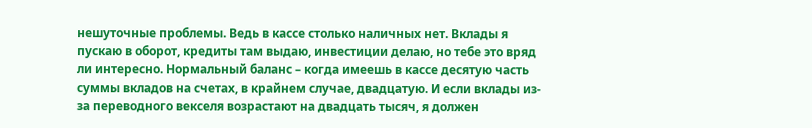нешуточные проблемы. Ведь в кассе столько наличных нет. Вклады я пускаю в оборот, кредиты там выдаю, инвестиции делаю, но тебе это вряд ли интересно. Нормальный баланс – когда имеешь в кассе десятую часть суммы вкладов на счетах, в крайнем случае, двадцатую. И если вклады из-за переводного векселя возрастают на двадцать тысяч, я должен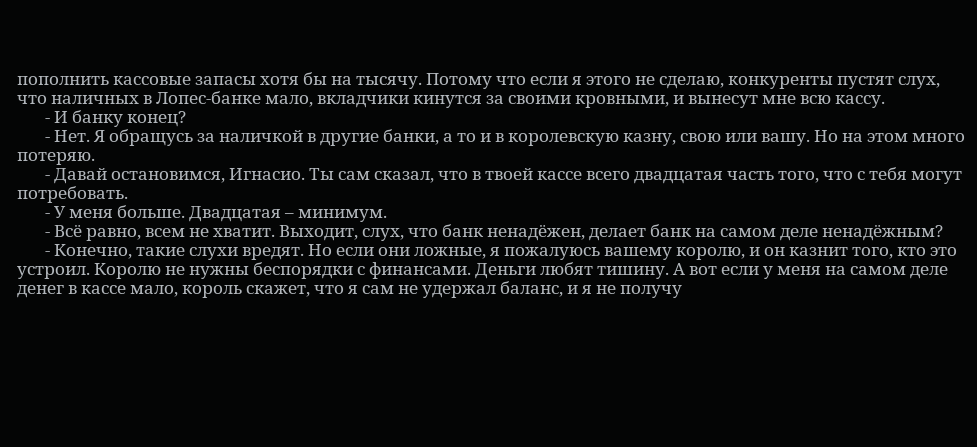пополнить кассовые запасы хотя бы на тысячу. Потому что если я этого не сделаю, конкуренты пустят слух, что наличных в Лопес-банке мало, вкладчики кинутся за своими кровными, и вынесут мне всю кассу.
       - И банку конец?
       - Нет. Я обращусь за наличкой в другие банки, а то и в королевскую казну, свою или вашу. Но на этом много потеряю.
       - Давай остановимся, Игнасио. Ты сам сказал, что в твоей кассе всего двадцатая часть того, что с тебя могут потребовать.
       - У меня больше. Двадцатая – минимум.
       - Всё равно, всем не хватит. Выходит, слух, что банк ненадёжен, делает банк на самом деле ненадёжным?
       - Конечно, такие слухи вредят. Но если они ложные, я пожалуюсь вашему королю, и он казнит того, кто это устроил. Королю не нужны беспорядки с финансами. Деньги любят тишину. А вот если у меня на самом деле денег в кассе мало, король скажет, что я сам не удержал баланс, и я не получу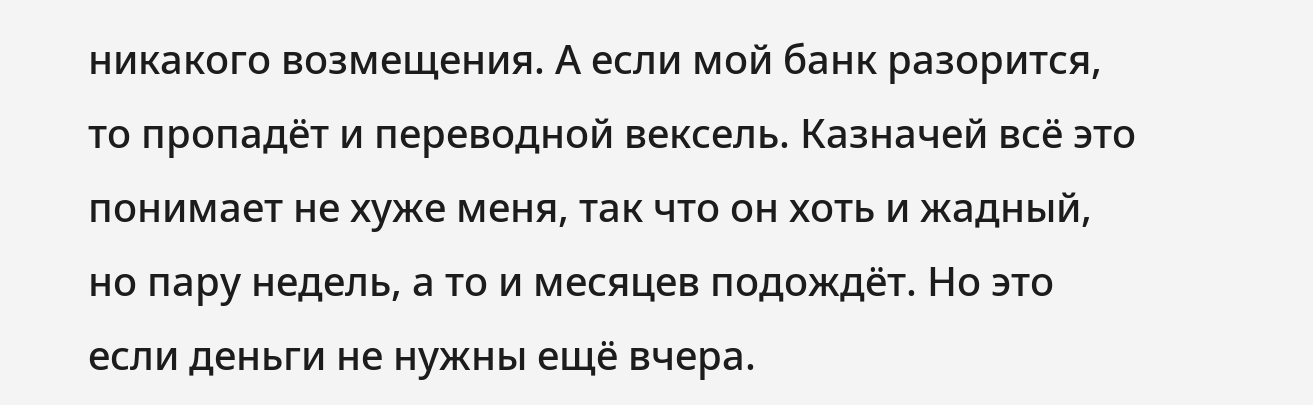никакого возмещения. А если мой банк разорится, то пропадёт и переводной вексель. Казначей всё это понимает не хуже меня, так что он хоть и жадный, но пару недель, а то и месяцев подождёт. Но это если деньги не нужны ещё вчера.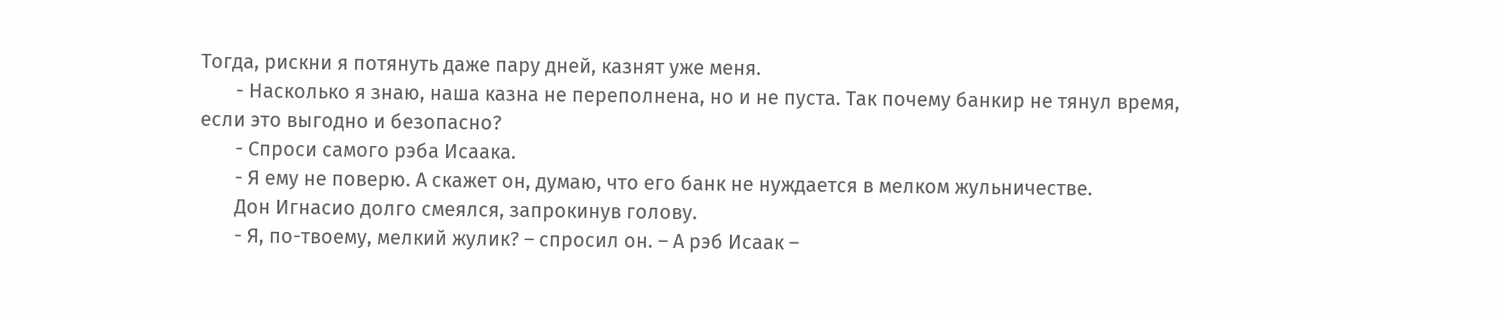Тогда, рискни я потянуть даже пару дней, казнят уже меня.
       - Насколько я знаю, наша казна не переполнена, но и не пуста. Так почему банкир не тянул время, если это выгодно и безопасно?
       - Спроси самого рэба Исаака.
       - Я ему не поверю. А скажет он, думаю, что его банк не нуждается в мелком жульничестве.
       Дон Игнасио долго смеялся, запрокинув голову.
       - Я, по-твоему, мелкий жулик? – спросил он. – А рэб Исаак –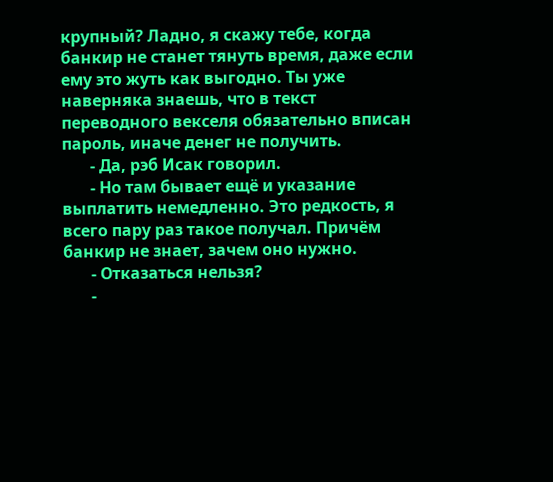крупный? Ладно, я скажу тебе, когда банкир не станет тянуть время, даже если ему это жуть как выгодно. Ты уже наверняка знаешь, что в текст переводного векселя обязательно вписан пароль, иначе денег не получить.
       - Да, рэб Исак говорил.
       - Но там бывает ещё и указание выплатить немедленно. Это редкость, я всего пару раз такое получал. Причём банкир не знает, зачем оно нужно.
       - Отказаться нельзя?
       -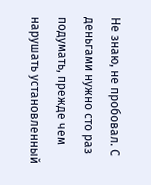Не знаю, не пробовал. С деньгами нужно сто раз подумать, прежде чем нарушать установленный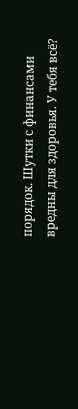порядок. Шутки с финансами вредны для здоровья. У тебя всё?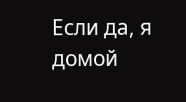Если да, я домой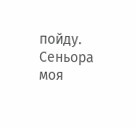пойду. Сеньора моя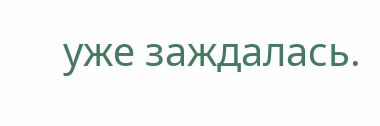уже заждалась.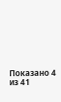Показано 4 из 41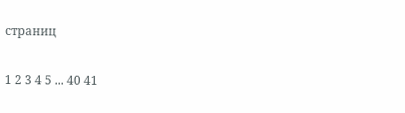страниц

1 2 3 4 5 ... 40 41